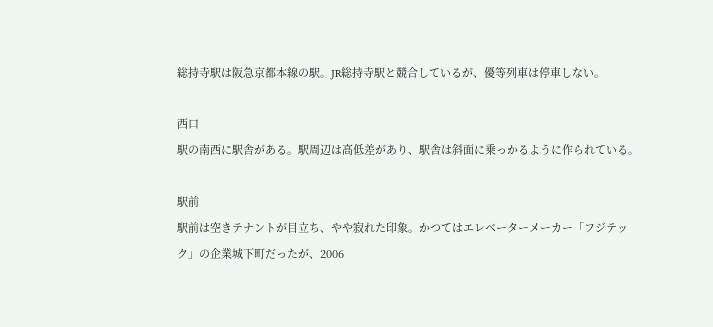総持寺駅は阪急京都本線の駅。JR総持寺駅と競合しているが、優等列車は停車しない。

西口
駅の南西に駅舎がある。駅周辺は高低差があり、駅舎は斜面に乗っかるように作られている。

駅前
駅前は空きテナントが目立ち、やや寂れた印象。かつてはエレベーターメーカー「フジテック」の企業城下町だったが、2006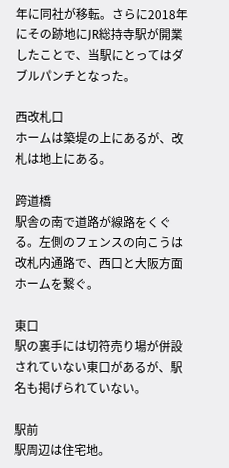年に同社が移転。さらに2018年にその跡地にJR総持寺駅が開業したことで、当駅にとってはダブルパンチとなった。

西改札口
ホームは築堤の上にあるが、改札は地上にある。

跨道橋
駅舎の南で道路が線路をくぐる。左側のフェンスの向こうは改札内通路で、西口と大阪方面ホームを繋ぐ。

東口
駅の裏手には切符売り場が併設されていない東口があるが、駅名も掲げられていない。

駅前
駅周辺は住宅地。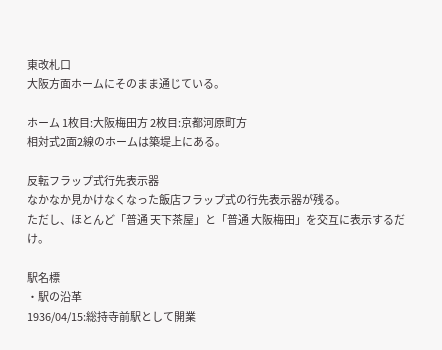東改札口
大阪方面ホームにそのまま通じている。

ホーム 1枚目:大阪梅田方 2枚目:京都河原町方
相対式2面2線のホームは築堤上にある。

反転フラップ式行先表示器
なかなか見かけなくなった飯店フラップ式の行先表示器が残る。
ただし、ほとんど「普通 天下茶屋」と「普通 大阪梅田」を交互に表示するだけ。

駅名標
・駅の沿革
1936/04/15:総持寺前駅として開業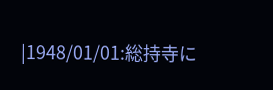|1948/01/01:総持寺に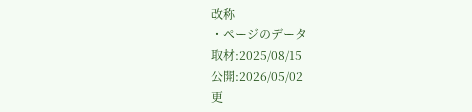改称
・ページのデータ
取材:2025/08/15
公開:2026/05/02
更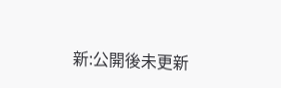新:公開後未更新